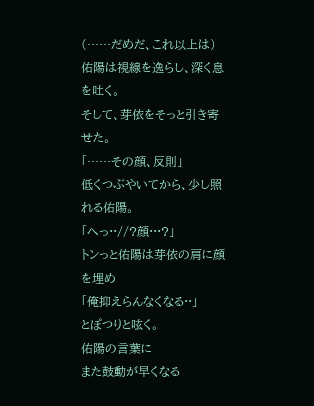(……だめだ、これ以上は)
佑陽は視線を逸らし、深く息を吐く。
そして、芽依をそっと引き寄せた。
「……その顔、反則」
低くつぶやいてから、少し照れる佑陽。
「へっ··//?顔···?」
トンっと佑陽は芽依の肩に顔を埋め
「俺抑えらんなくなる··」
とぽつりと呟く。
佑陽の言葉に
また鼓動が早くなる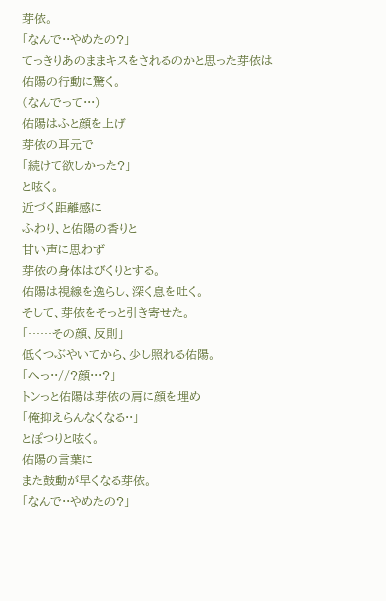芽依。
「なんで··やめたの?」
てっきりあのままキスをされるのかと思った芽依は
佑陽の行動に驚く。
(なんでって···)
佑陽はふと顔を上げ
芽依の耳元で
「続けて欲しかった?」
と呟く。
近づく距離感に
ふわり、と佑陽の香りと
甘い声に思わず
芽依の身体はびくりとする。
佑陽は視線を逸らし、深く息を吐く。
そして、芽依をそっと引き寄せた。
「……その顔、反則」
低くつぶやいてから、少し照れる佑陽。
「へっ··//?顔···?」
トンっと佑陽は芽依の肩に顔を埋め
「俺抑えらんなくなる··」
とぽつりと呟く。
佑陽の言葉に
また鼓動が早くなる芽依。
「なんで··やめたの?」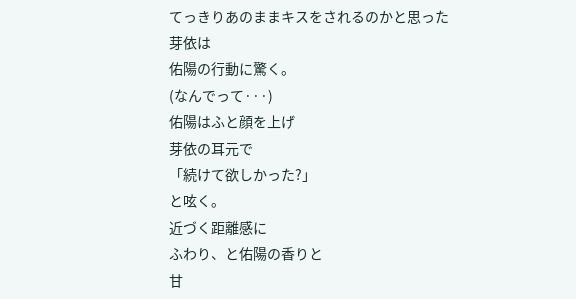てっきりあのままキスをされるのかと思った芽依は
佑陽の行動に驚く。
(なんでって···)
佑陽はふと顔を上げ
芽依の耳元で
「続けて欲しかった?」
と呟く。
近づく距離感に
ふわり、と佑陽の香りと
甘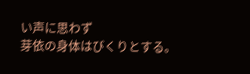い声に思わず
芽依の身体はびくりとする。